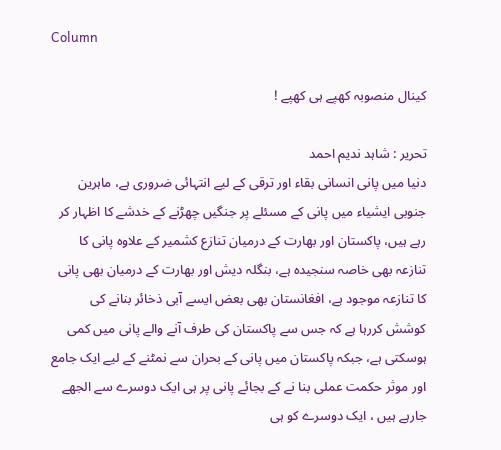Column

کینال منصوبہ کھپے ہی کھپے !

تحریر : شاہد ندیم احمد
دنیا میں پانی انسانی بقاء اور ترقی کے لیے انتہائی ضروری ہے، ماہرین جنوبی ایشیاء میں پانی کے مسئلے پر جنگیں چھڑنے کے خدشے کا اظہار کر رہے ہیں، پاکستان اور بھارت کے درمیان تنازع کشمیر کے علاوہ پانی کا تنازعہ بھی خاصہ سنجیدہ ہے، بنگلہ دیش اور بھارت کے درمیان بھی پانی کا تنازعہ موجود ہے، افغانستان بھی بعض ایسے آبی ذخائر بنانے کی کوشش کررہا ہے کہ جس سے پاکستان کی طرف آنے والے پانی میں کمی ہوسکتی ہے، جبکہ پاکستان میں پانی کے بحران سے نمٹنے کے لیے ایک جامع اور موثر حکمت عملی بنا نے کے بجائے پانی پر ہی ایک دوسرے سے الجھے جارہے ہیں ، ایک دوسرے کو ہی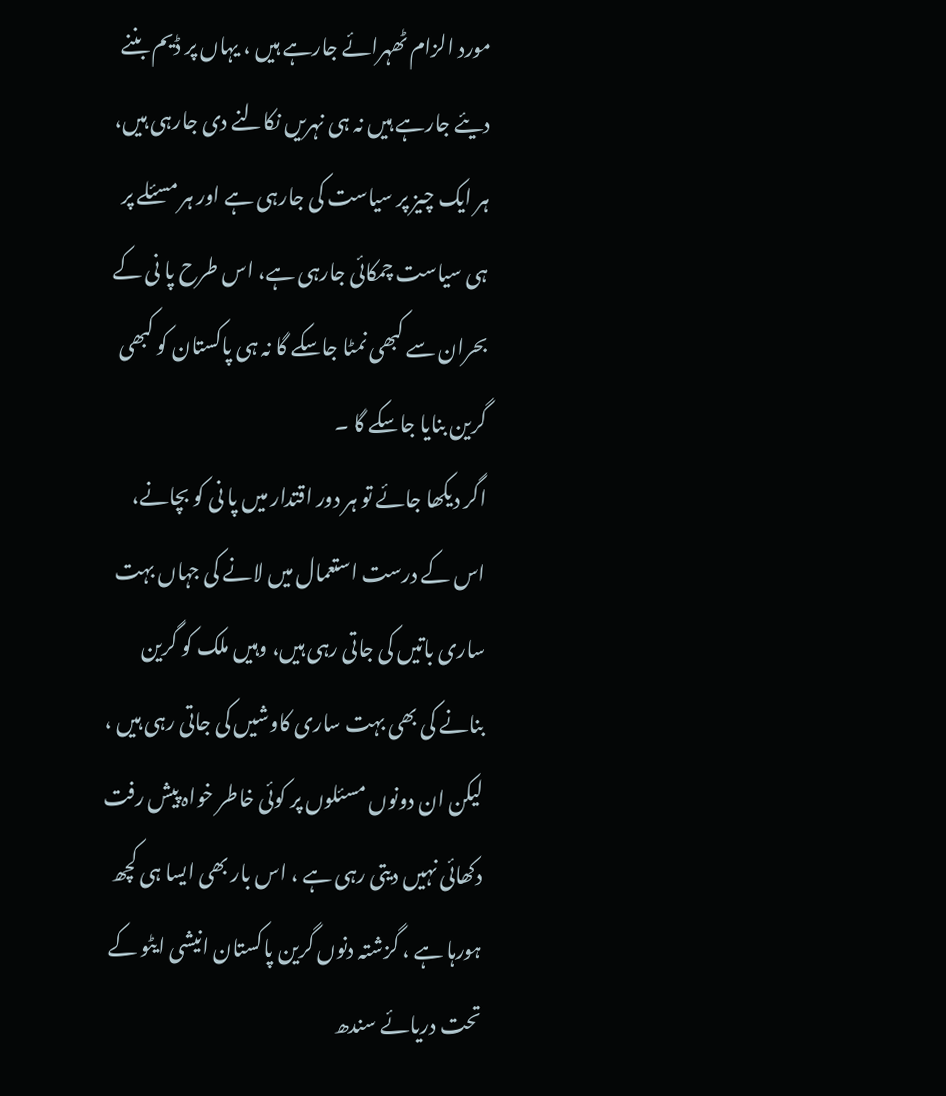مورد الزام ٹھہرائے جارہے ہیں ، یہاں پر ڈیم بننے دیئے جارہے ہیں نہ ہی نہریں نکالنے دی جارہی ہیں، ہر ایک چیز پر سیاست کی جارہی ہے اور ہر مسئلے پر ہی سیاست چمکائی جارہی ہے، اس طرح پا نی کے بحران سے کبھی نمٹا جاسکے گا نہ ہی پاکستان کو کبھی گرین بنایا جاسکے گا ۔
اگر دیکھا جائے تو ہر دور اقتدار میں پا نی کو بچانے، اس کے درست استعمال میں لانے کی جہاں بہت ساری باتیں کی جاتی رہی ہیں، وہیں ملک کو گرین بنانے کی بھی بہت ساری کاوشیں کی جاتی رہی ہیں ، لیکن ان دونوں مسئلوں پر کوئی خاطر خواہ پیش رفت دکھائی نہیں دیتی رہی ہے ، اس بار بھی ایسا ہی کچھ ہورہا ہے ، گزشتہ دنوں گرین پاکستان انیشی ایٹو کے تحت دریائے سندھ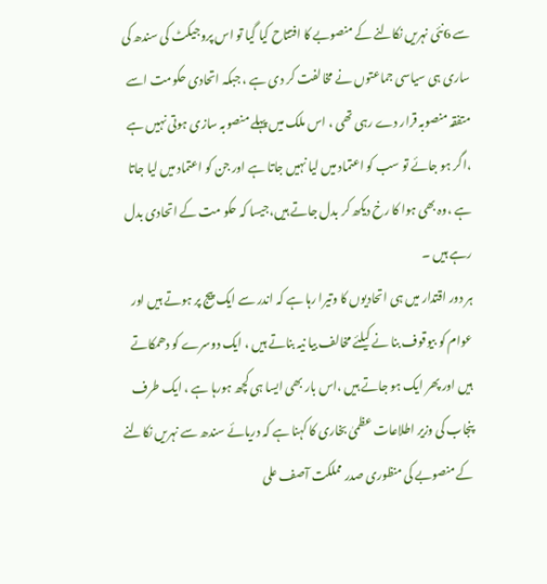سے 6نئی نہریں نکالنے کے منصوبے کا افتتاح کیا گیا تو اس پروجیکٹ کی سندھ کی ساری ہی سیاسی جماعتوں نے مخالفت کر دی ہے ، جبکہ اتحادی حکومت اسے متفقہ منصوبہ قرار دے رہی تھی ، اس ملک میں پہلے منصوبہ سازی ہوتی نہیں ہے ،اگر ہو جائے تو سب کو اعتماد میں لیا نہیں جاتا ہے اور جن کو اعتماد میں لیا جاتا ہے ،وہ بھی ہوا کا رخ دیکھ کر بدل جاتے ہیں،جیسا کہ حکو مت کے اتحادی بدل رہے ہیں ۔
ہر دور اقتدار میں ہی اتحادیوں کا وتیرا رہا ہے کہ اندر سے ایک پیج پر ہوتے ہیں اور عوام کو بیوقوف بنا نے کیلئے مخالف بیا نیہ بناتے ہیں ، ایک دوسرے کو دھمکاتے ہیں اور پھر ایک ہو جاتے ہیں ،اس بار بھی ایسا ہی کچھ ہورہا ہے ، ایک طرف پنجاب کی وزیر اطلاعات عظمیٰ بخاری کا کہنا ہے کہ دریائے سندھ سے نہریں نکالنے کے منصوبے کی منظوری صدر مملکت آصف علی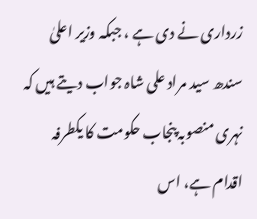زرداری نے دی ہے ، جبکہ وزیر اعلیٰ سندھ سید مراد علی شاہ جواب دیتے ہیں کہ نہری منصوبہ پنجاب حکومت کا یکطرفہ اقدام ہے، اس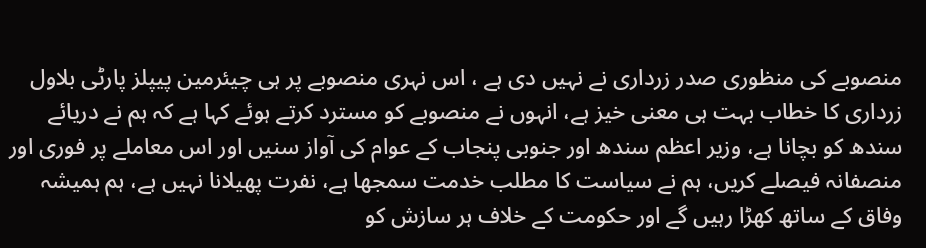منصوبے کی منظوری صدر زرداری نے نہیں دی ہے ، اس نہری منصوبے پر ہی چیئرمین پیپلز پارٹی بلاول زرداری کا خطاب بہت ہی معنی خیز ہے، انہوں نے منصوبے کو مسترد کرتے ہوئے کہا ہے کہ ہم نے دریائے سندھ کو بچانا ہے، وزیر اعظم سندھ اور جنوبی پنجاب کے عوام کی آواز سنیں اور اس معاملے پر فوری اور منصفانہ فیصلے کریں، ہم نے سیاست کا مطلب خدمت سمجھا ہے، نفرت پھیلانا نہیں ہے، ہم ہمیشہ وفاق کے ساتھ کھڑا رہیں گے اور حکومت کے خلاف ہر سازش کو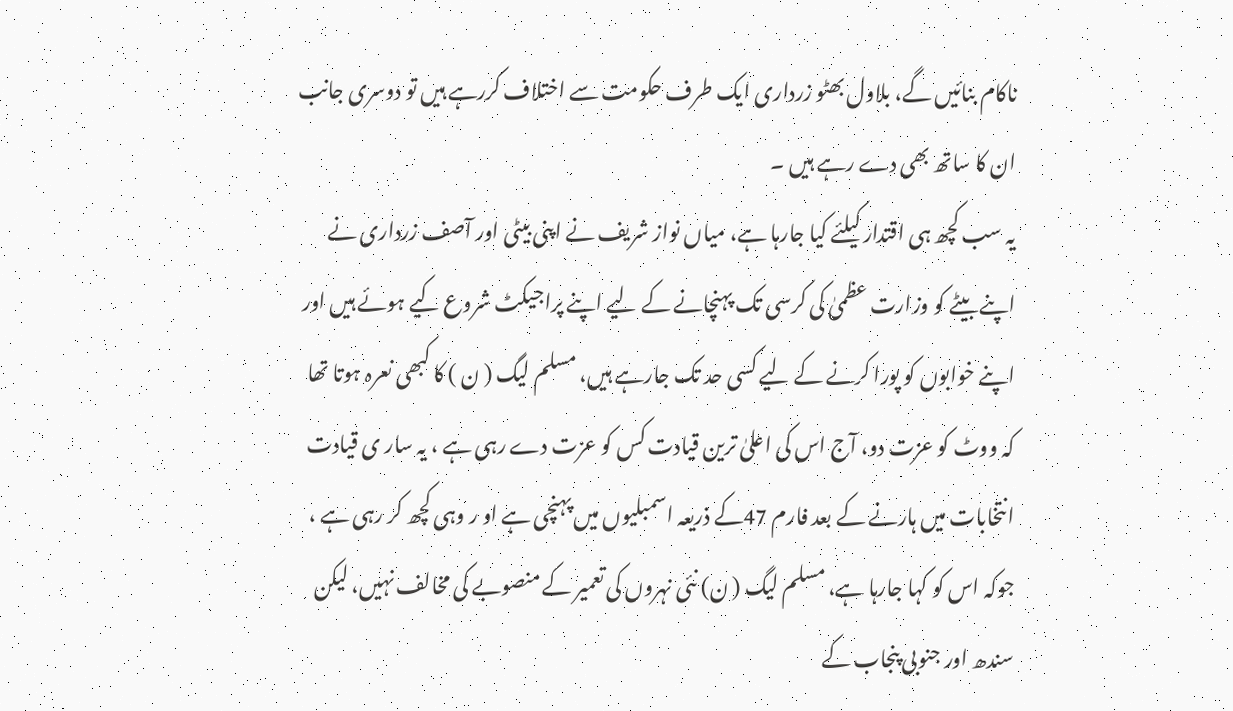ناکام بنائیں گے، بلاول بھٹو زرداری ایک طرف حکومت سے اختلاف کررہے ہیں تو دوسری جانب ان کا ساتھ بھی دے رہے ہیں ۔
یہ سب کچھ ہی اقتدار کیلئے کیا جارہا ہے، میاں نواز شریف نے اپنی بیٹی اور آصف زرداری نے اپنے بیٹے کو وزارت عظمیٰ کی کرسی تک پہنچانے کے لیے اپنے پراجیکٹ شروع کیے ہوئے ہیں اور اپنے خوابوں کو پورا کرنے کے لیے کسی حد تک جارہے ہیں، مسلم لیگ ( ن ) کا کبھی نعرہ ہوتا تھا کہ ووٹ کو عزت دو، آج اس کی اعلیٰ ترین قیادت کس کو عزت دے رہی ہے ، یہ سار ی قیادت انتخابات میں ہارنے کے بعد فارم 47کے ذریعہ اسمبلیوں میں پہنچی ہے او ر وہی کچھ کر رہی ہے ، جوکہ اس کو کہا جارہا ہے، مسلم لیگ ( ن) نئی نہروں کی تعمیر کے منصوبے کی مخالف نہیں، لیکن سندھ اور جنوبی پنجاب کے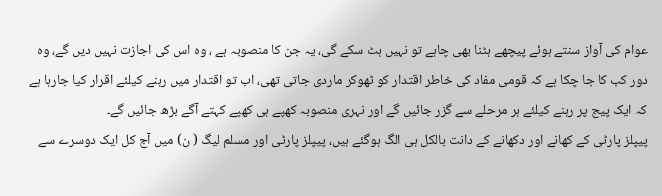عوام کی آواز سنتے ہوئے پیچھے ہٹنا بھی چاہے تو نہیں ہٹ سکے گی، یہ جن کا منصوبہ ہے ، وہ اس کی اجازت نہیں دیں گے، وہ دور کب کا جا چکا ہے کہ قومی مفاد کی خاطر اقتدار کو ٹھوکر ماردی جاتی تھی، اب تو اقتدار میں رہنے کیلئے اقرار کیا جارہا ہے کہ ایک پیج پر رہنے کیلئے ہر مرحلے سے گزر جائیں گے اور نہری منصوبہ کھپے ہی کھپے کہتے آگے بڑھ جائیں گے۔
پیپلز پارٹی کے کھانے اور دکھانے کے دانت بالکل ہی الگ ہوگئے ہیں، پیپلز پارٹی اور مسلم لیگ ( ن) میں آج کل ایک دوسرے سے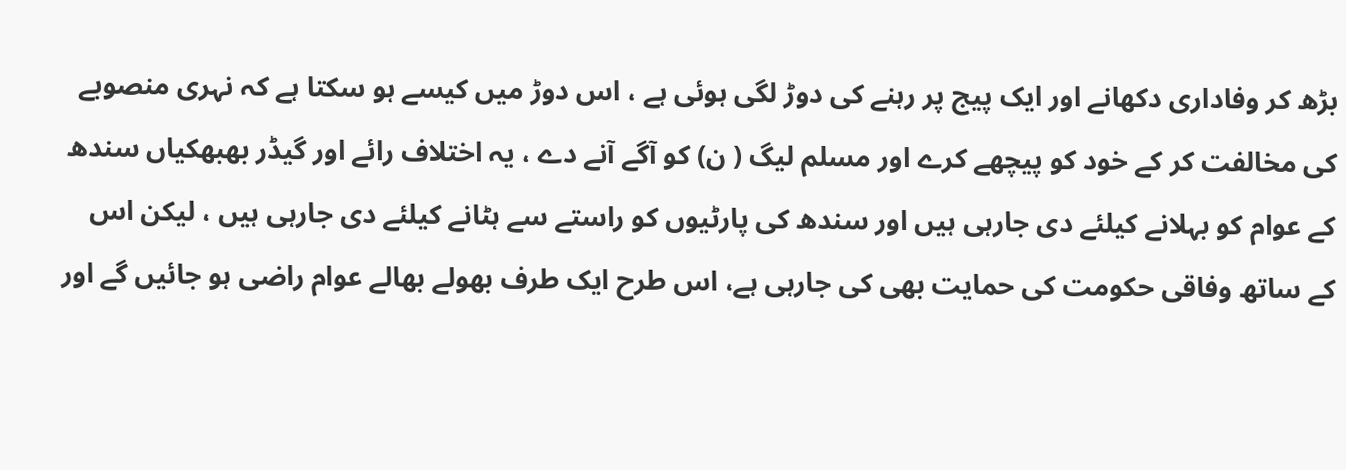بڑھ کر وفاداری دکھانے اور ایک پیج پر رہنے کی دوڑ لگی ہوئی ہے ، اس دوڑ میں کیسے ہو سکتا ہے کہ نہری منصوبے کی مخالفت کر کے خود کو پیچھے کرے اور مسلم لیگ ( ن) کو آگے آنے دے ، یہ اختلاف رائے اور گیڈر بھبھکیاں سندھ کے عوام کو بہلانے کیلئے دی جارہی ہیں اور سندھ کی پارٹیوں کو راستے سے ہٹانے کیلئے دی جارہی ہیں ، لیکن اس کے ساتھ وفاقی حکومت کی حمایت بھی کی جارہی ہے، اس طرح ایک طرف بھولے بھالے عوام راضی ہو جائیں گے اور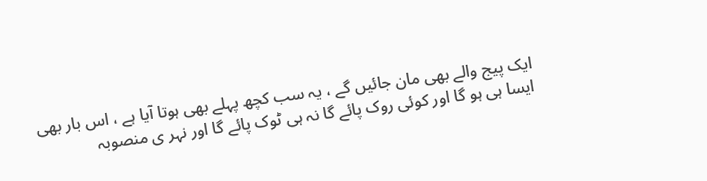ایک پیج والے بھی مان جائیں گے ، یہ سب کچھ پہلے بھی ہوتا آیا ہے ، اس بار بھی ایسا ہی ہو گا اور کوئی روک پائے گا نہ ہی ٹوک پائے گا اور نہر ی منصوبہ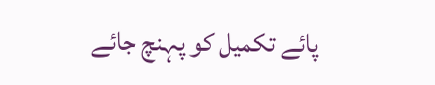پائے تکمیل کو پہنچ جائے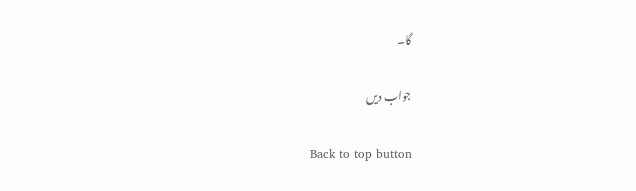گا۔

جواب دیں

Back to top button